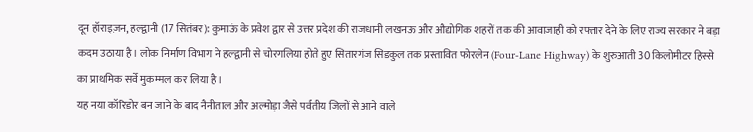दून हॉराइज़न, हल्द्वानी (17 सितंबर): कुमाऊं के प्रवेश द्वार से उत्तर प्रदेश की राजधानी लखनऊ और औद्योगिक शहरों तक की आवाजाही को रफ्तार देने के लिए राज्य सरकार ने बड़ा कदम उठाया है। लोक निर्माण विभाग ने हल्द्वानी से चोरगलिया होते हुए सितारगंज सिडकुल तक प्रस्तावित फोरलेन (Four-Lane Highway) के शुरुआती 30 किलोमीटर हिस्से का प्राथमिक सर्वे मुकम्मल कर लिया है।
यह नया कॉरिडोर बन जाने के बाद नैनीताल और अल्मोड़ा जैसे पर्वतीय जिलों से आने वाले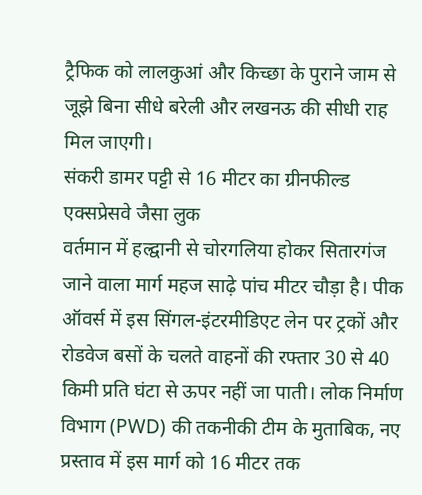ट्रैफिक को लालकुआं और किच्छा के पुराने जाम से जूझे बिना सीधे बरेली और लखनऊ की सीधी राह मिल जाएगी।
संकरी डामर पट्टी से 16 मीटर का ग्रीनफील्ड एक्सप्रेसवे जैसा लुक
वर्तमान में हल्द्वानी से चोरगलिया होकर सितारगंज जाने वाला मार्ग महज साढ़े पांच मीटर चौड़ा है। पीक ऑवर्स में इस सिंगल-इंटरमीडिएट लेन पर ट्रकों और रोडवेज बसों के चलते वाहनों की रफ्तार 30 से 40 किमी प्रति घंटा से ऊपर नहीं जा पाती। लोक निर्माण विभाग (PWD) की तकनीकी टीम के मुताबिक, नए प्रस्ताव में इस मार्ग को 16 मीटर तक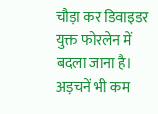चौड़ा कर डिवाइडर युक्त फोरलेन में बदला जाना है।
अड़चनें भी कम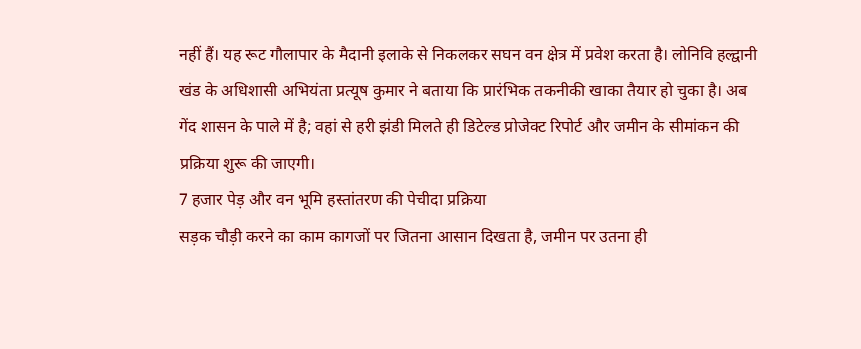नहीं हैं। यह रूट गौलापार के मैदानी इलाके से निकलकर सघन वन क्षेत्र में प्रवेश करता है। लोनिवि हल्द्वानी खंड के अधिशासी अभियंता प्रत्यूष कुमार ने बताया कि प्रारंभिक तकनीकी खाका तैयार हो चुका है। अब गेंद शासन के पाले में है; वहां से हरी झंडी मिलते ही डिटेल्ड प्रोजेक्ट रिपोर्ट और जमीन के सीमांकन की प्रक्रिया शुरू की जाएगी।
7 हजार पेड़ और वन भूमि हस्तांतरण की पेचीदा प्रक्रिया
सड़क चौड़ी करने का काम कागजों पर जितना आसान दिखता है, जमीन पर उतना ही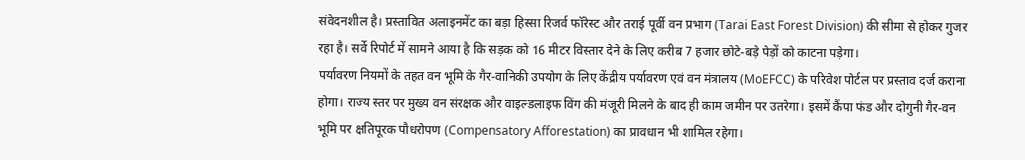संवेदनशील है। प्रस्तावित अलाइनमेंट का बड़ा हिस्सा रिजर्व फॉरेस्ट और तराई पूर्वी वन प्रभाग (Tarai East Forest Division) की सीमा से होकर गुजर रहा है। सर्वे रिपोर्ट में सामने आया है कि सड़क को 16 मीटर विस्तार देने के लिए करीब 7 हजार छोटे-बड़े पेड़ों को काटना पड़ेगा।
पर्यावरण नियमों के तहत वन भूमि के गैर-वानिकी उपयोग के लिए केंद्रीय पर्यावरण एवं वन मंत्रालय (MoEFCC) के परिवेश पोर्टल पर प्रस्ताव दर्ज कराना होगा। राज्य स्तर पर मुख्य वन संरक्षक और वाइल्डलाइफ विंग की मंजूरी मिलने के बाद ही काम जमीन पर उतरेगा। इसमें कैंपा फंड और दोगुनी गैर-वन भूमि पर क्षतिपूरक पौधरोपण (Compensatory Afforestation) का प्रावधान भी शामिल रहेगा।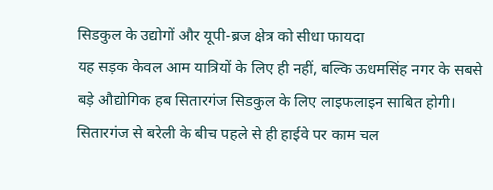सिडकुल के उद्योगों और यूपी-ब्रज क्षेत्र को सीधा फायदा
यह सड़क केवल आम यात्रियों के लिए ही नहीं, बल्कि ऊधमसिंह नगर के सबसे बड़े औद्योगिक हब सितारगंज सिडकुल के लिए लाइफलाइन साबित होगी। सितारगंज से बरेली के बीच पहले से ही हाईवे पर काम चल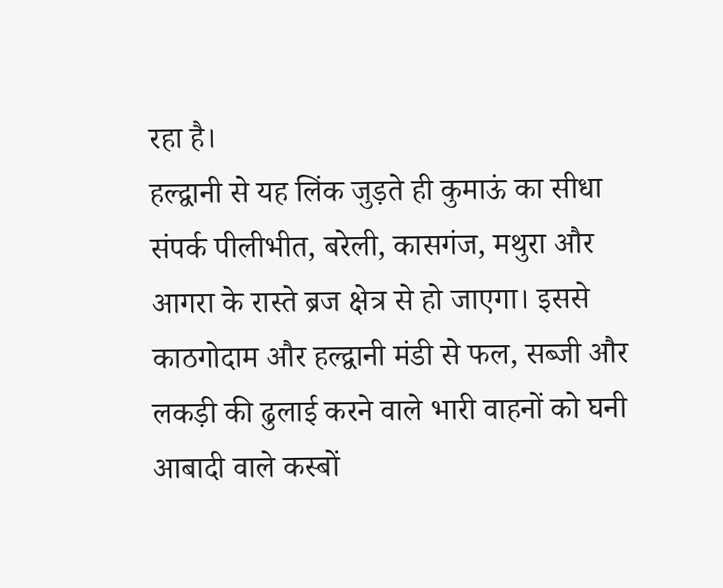रहा है।
हल्द्वानी से यह लिंक जुड़ते ही कुमाऊं का सीधा संपर्क पीलीभीत, बरेली, कासगंज, मथुरा और आगरा के रास्ते ब्रज क्षेत्र से हो जाएगा। इससे काठगोदाम और हल्द्वानी मंडी से फल, सब्जी और लकड़ी की ढुलाई करने वाले भारी वाहनों को घनी आबादी वाले कस्बों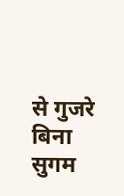से गुजरे बिना सुगम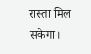रास्ता मिल सकेगा।